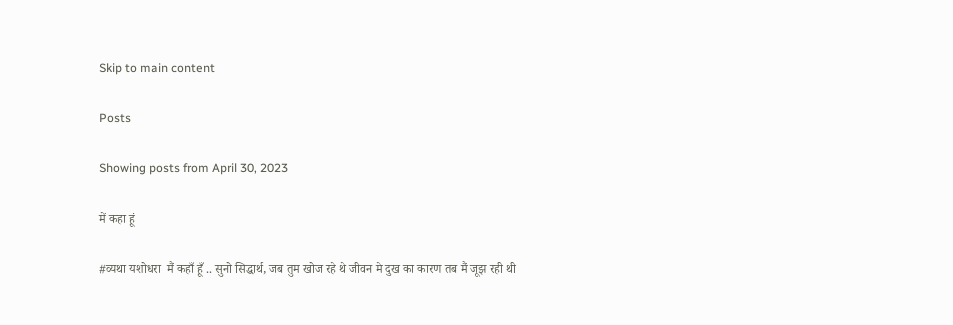Skip to main content

Posts

Showing posts from April 30, 2023

में कहा हूं

#व्यथा यशोधरा  मैं कहाँ हूँ .. सुनो सिद्धार्थ, जब तुम खोज रहे थे जीवन मे दुख का कारण तब मैं जूझ रही थी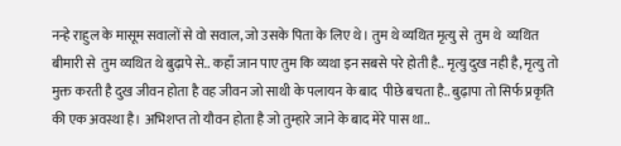नन्हे राहुल के मासूम सवालों से वो सवाल, जो उसके पिता के लिए थे। तुम थे व्यथित मृत्यु से  तुम थे  व्यथित बीमारी से  तुम व्यथित थे बुढ़ापे से.. कहाँ जान पाए तुम कि व्यथा इन सबसे परे होती है.. मृत्यु दुख नही है, मृत्यु तो मुक्त करती है दुख जीवन होता है वह जीवन जो साथी के पलायन के बाद  पीछे बचता है.. बुढ़ापा तो सिर्फ प्रकृति की एक अवस्था है। अभिशप्त तो यौवन होता है जो तुम्हारे जाने के बाद मेरे पास था..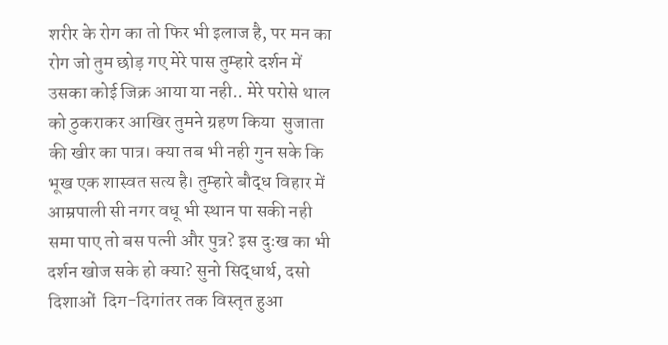शरीर के रोग का तो फिर भी इलाज है, पर मन का रोग जो तुम छोड़ गए मेरे पास तुम्हारे दर्शन में उसका कोई जिक्र आया या नही.. मेरे परोसे थाल को ठुकराकर आखिर तुमने ग्रहण किया  सुजाता की खीर का पात्र। क्या तब भी नही गुन सके कि भूख एक शास्वत सत्य है। तुम्हारे बौद्ध विहार में आम्रपाली सी नगर वधू भी स्थान पा सकी नही समा पाए तो बस पत्नी और पुत्र? इस दुःख का भी दर्शन खोज सके हो क्या? सुनो सिद्धार्थ, दसो दिशाओं  दिग-दिगांतर तक विस्तृत हुआ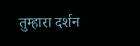तुम्हारा दर्शन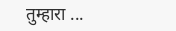तुम्हारा ...